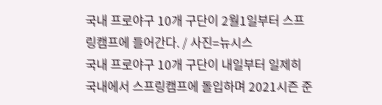국내 프로야구 10개 구단이 2월1일부터 스프링캠프에 들어간다. / 사진=뉴시스
국내 프로야구 10개 구단이 내일부터 일제히 국내에서 스프링캠프에 돌입하며 2021시즌 준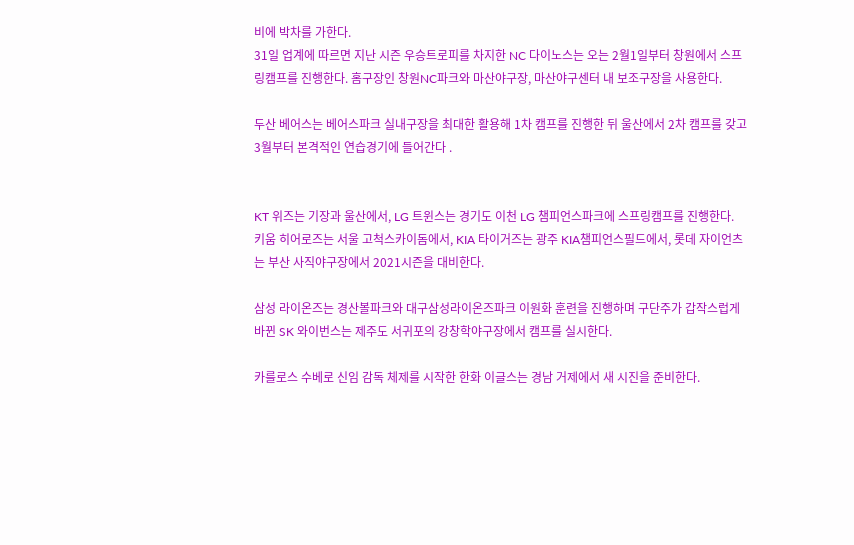비에 박차를 가한다.
31일 업계에 따르면 지난 시즌 우승트로피를 차지한 NC 다이노스는 오는 2월1일부터 창원에서 스프링캠프를 진행한다. 홈구장인 창원NC파크와 마산야구장, 마산야구센터 내 보조구장을 사용한다.

두산 베어스는 베어스파크 실내구장을 최대한 활용해 1차 캠프를 진행한 뒤 울산에서 2차 캠프를 갖고 3월부터 본격적인 연습경기에 들어간다 .


KT 위즈는 기장과 울산에서, LG 트윈스는 경기도 이천 LG 챔피언스파크에 스프링캠프를 진행한다. 키움 히어로즈는 서울 고척스카이돔에서, KIA 타이거즈는 광주 KIA챔피언스필드에서, 롯데 자이언츠는 부산 사직야구장에서 2021시즌을 대비한다.

삼성 라이온즈는 경산볼파크와 대구삼성라이온즈파크 이원화 훈련을 진행하며 구단주가 갑작스럽게 바뀐 SK 와이번스는 제주도 서귀포의 강창학야구장에서 캠프를 실시한다.

카를로스 수베로 신임 감독 체제를 시작한 한화 이글스는 경남 거제에서 새 시진을 준비한다.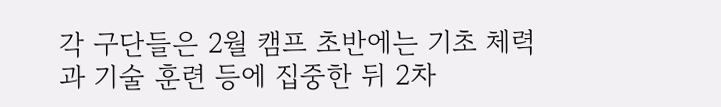각 구단들은 2월 캠프 초반에는 기초 체력과 기술 훈련 등에 집중한 뒤 2차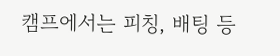캠프에서는 피칭, 배팅 등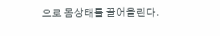으로 몸상태를 끌어올린다.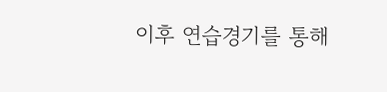이후 연습경기를 통해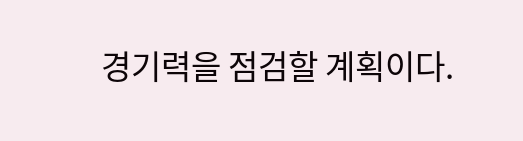경기력을 점검할 계획이다.